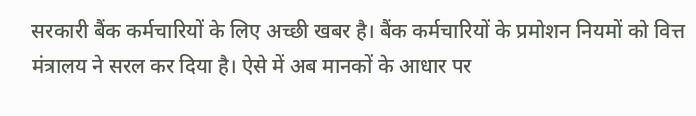सरकारी बैंक कर्मचारियों के लिए अच्छी खबर है। बैंक कर्मचारियों के प्रमोशन नियमों को वित्त मंत्रालय ने सरल कर दिया है। ऐसे में अब मानकों के आधार पर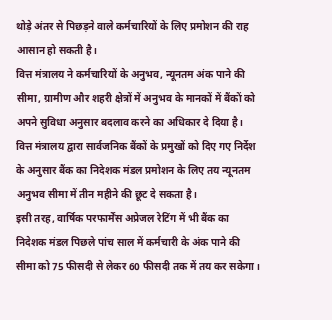थोड़े अंतर से पिछड़ने वाले कर्मचारियों के लिए प्रमोशन की राह आसान हो सकती है।
वित्त मंत्रालय ने कर्मचारियों के अनुभव, न्यूनतम अंक पाने की सीमा, ग्रामीण और शहरी क्षेत्रों में अनुभव के मानकों में बैंकों को अपने सुविधा अनुसार बदलाव करने का अधिकार दे दिया है।
वित्त मंत्रालय द्वारा सार्वजनिक बैंकों के प्रमुखों को दिए गए निर्देश के अनुसार बैंक का निदेशक मंडल प्रमोशन के लिए तय न्यूनतम अनुभव सीमा में तीन महीने की छूट दे सकता है।
इसी तरह, वार्षिक परफार्मेंस अप्रेजल रेटिंग में भी बैंक का निदेशक मंडल पिछले पांच साल में कर्मचारी के अंक पाने की सीमा को 75 फीसदी से लेकर 60 फीसदी तक में तय कर सकेगा।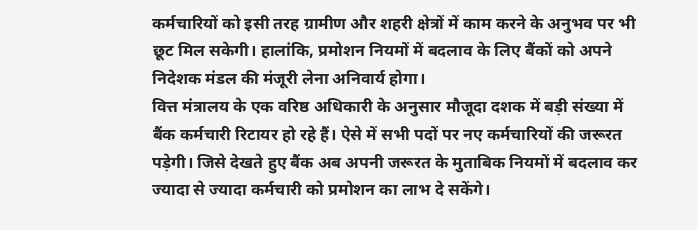कर्मचारियों को इसी तरह ग्रामीण और शहरी क्षेत्रों में काम करने के अनुभव पर भी छूट मिल सकेगी। हालांकि, प्रमोशन नियमों में बदलाव के लिए बैंकों को अपने निदेशक मंडल की मंजूरी लेना अनिवार्य होगा।
वित्त मंत्रालय के एक वरिष्ठ अधिकारी के अनुसार मौजूदा दशक में बड़ी संख्या में बैंक कर्मचारी रिटायर हो रहे हैं। ऐसे में सभी पदों पर नए कर्मचारियों की जरूरत पड़ेगी। जिसे देखते हुए बैंक अब अपनी जरूरत के मुताबिक नियमों में बदलाव कर ज्यादा से ज्यादा कर्मचारी को प्रमोशन का लाभ दे सकेंगे।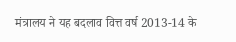मंत्रालय ने यह बदलाव वित्त वर्ष 2013-14 के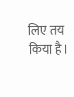लिए तय किया है।